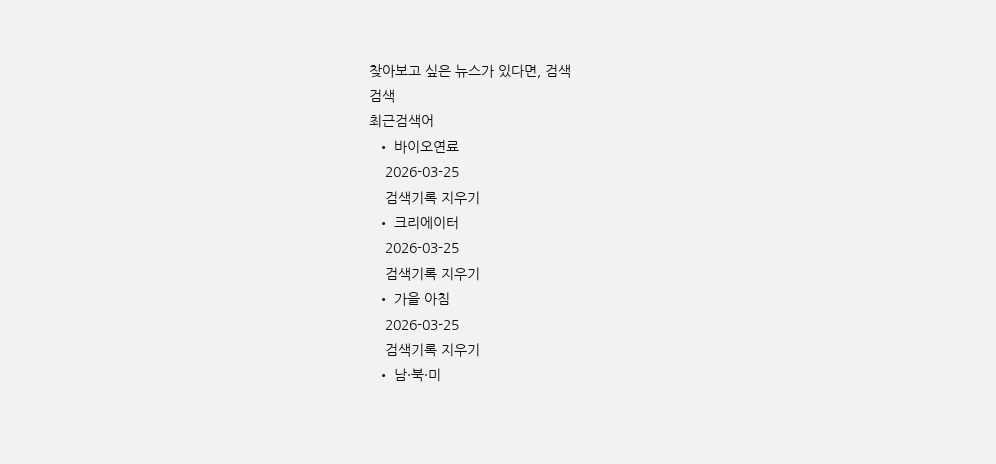찾아보고 싶은 뉴스가 있다면, 검색
검색
최근검색어
  • 바이오연료
    2026-03-25
    검색기록 지우기
  • 크리에이터
    2026-03-25
    검색기록 지우기
  • 가을 아침
    2026-03-25
    검색기록 지우기
  • 남·북·미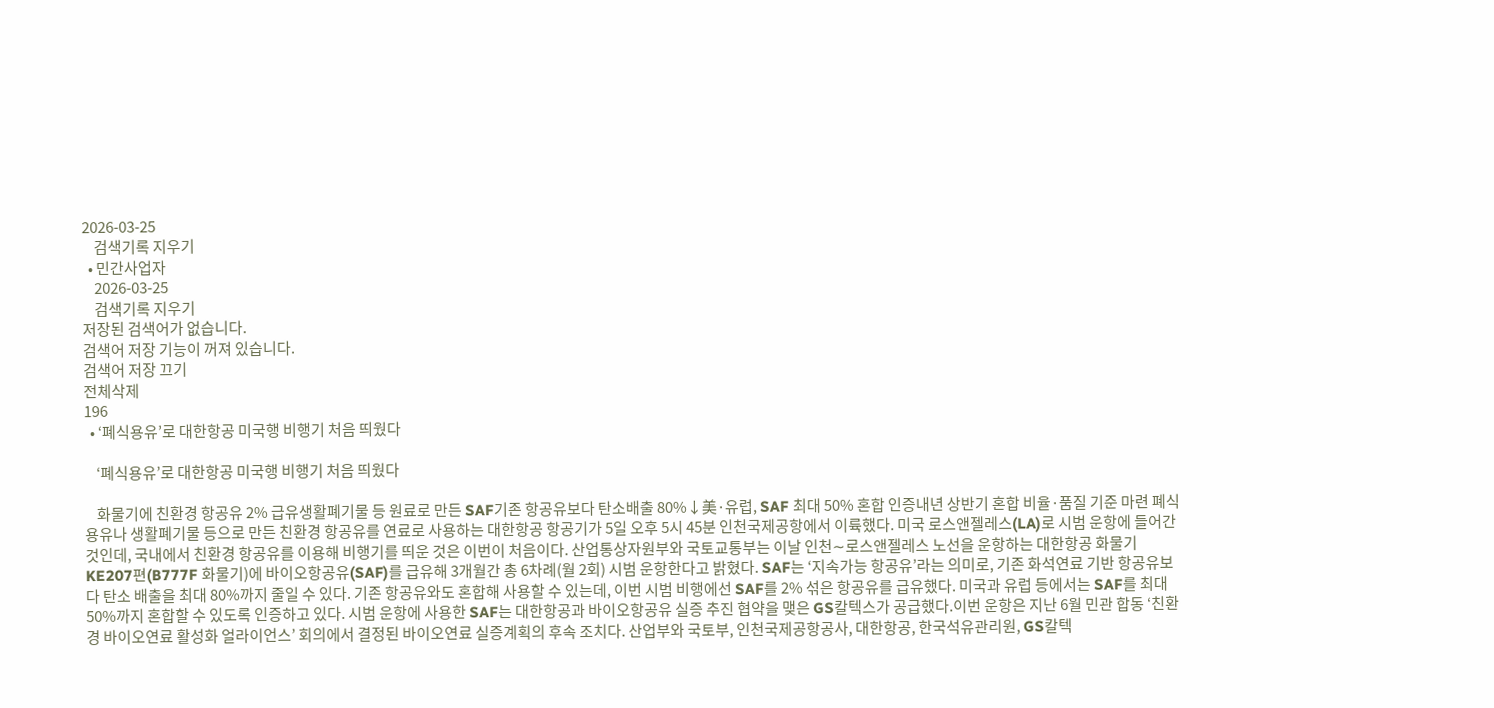2026-03-25
    검색기록 지우기
  • 민간사업자
    2026-03-25
    검색기록 지우기
저장된 검색어가 없습니다.
검색어 저장 기능이 꺼져 있습니다.
검색어 저장 끄기
전체삭제
196
  • ‘폐식용유’로 대한항공 미국행 비행기 처음 띄웠다

    ‘폐식용유’로 대한항공 미국행 비행기 처음 띄웠다

    화물기에 친환경 항공유 2% 급유생활폐기물 등 원료로 만든 SAF기존 항공유보다 탄소배출 80%↓美·유럽, SAF 최대 50% 혼합 인증내년 상반기 혼합 비율·품질 기준 마련 폐식용유나 생활폐기물 등으로 만든 친환경 항공유를 연료로 사용하는 대한항공 항공기가 5일 오후 5시 45분 인천국제공항에서 이륙했다. 미국 로스앤젤레스(LA)로 시범 운항에 들어간 것인데, 국내에서 친환경 항공유를 이용해 비행기를 띄운 것은 이번이 처음이다. 산업통상자원부와 국토교통부는 이날 인천∼로스앤젤레스 노선을 운항하는 대한항공 화물기 KE207편(B777F 화물기)에 바이오항공유(SAF)를 급유해 3개월간 총 6차례(월 2회) 시범 운항한다고 밝혔다. SAF는 ‘지속가능 항공유’라는 의미로, 기존 화석연료 기반 항공유보다 탄소 배출을 최대 80%까지 줄일 수 있다. 기존 항공유와도 혼합해 사용할 수 있는데, 이번 시범 비행에선 SAF를 2% 섞은 항공유를 급유했다. 미국과 유럽 등에서는 SAF를 최대 50%까지 혼합할 수 있도록 인증하고 있다. 시범 운항에 사용한 SAF는 대한항공과 바이오항공유 실증 추진 협약을 맺은 GS칼텍스가 공급했다.이번 운항은 지난 6월 민관 합동 ‘친환경 바이오연료 활성화 얼라이언스’ 회의에서 결정된 바이오연료 실증계획의 후속 조치다. 산업부와 국토부, 인천국제공항공사, 대한항공, 한국석유관리원, GS칼텍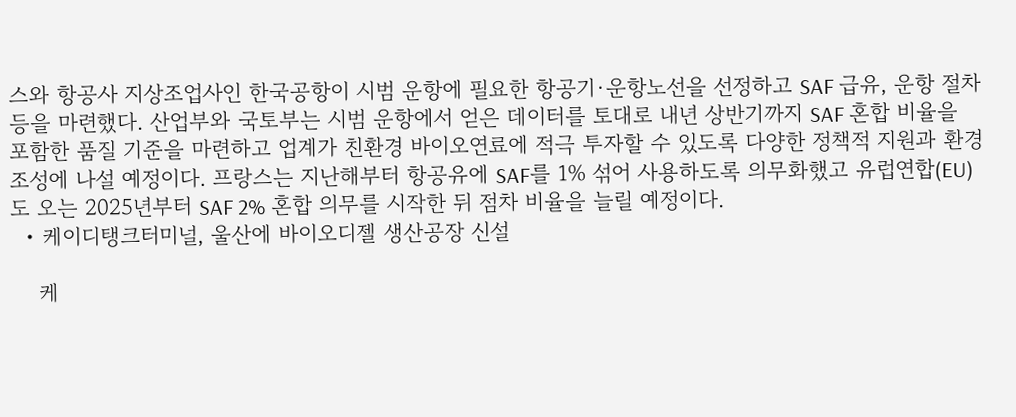스와 항공사 지상조업사인 한국공항이 시범 운항에 필요한 항공기·운항노선을 선정하고 SAF 급유, 운항 절차 등을 마련했다. 산업부와 국토부는 시범 운항에서 얻은 데이터를 토대로 내년 상반기까지 SAF 혼합 비율을 포함한 품질 기준을 마련하고 업계가 친환경 바이오연료에 적극 투자할 수 있도록 다양한 정책적 지원과 환경 조성에 나설 예정이다. 프랑스는 지난해부터 항공유에 SAF를 1% 섞어 사용하도록 의무화했고 유럽연합(EU)도 오는 2025년부터 SAF 2% 혼합 의무를 시작한 뒤 점차 비율을 늘릴 예정이다.
  • 케이디탱크터미널, 울산에 바이오디젤 생산공장 신설

    케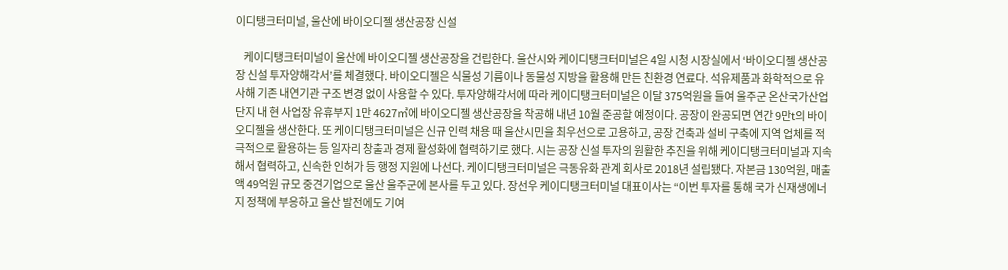이디탱크터미널, 울산에 바이오디젤 생산공장 신설

    케이디탱크터미널이 울산에 바이오디젤 생산공장을 건립한다. 울산시와 케이디탱크터미널은 4일 시청 시장실에서 ‘바이오디젤 생산공장 신설 투자양해각서’를 체결했다. 바이오디젤은 식물성 기름이나 동물성 지방을 활용해 만든 친환경 연료다. 석유제품과 화학적으로 유사해 기존 내연기관 구조 변경 없이 사용할 수 있다. 투자양해각서에 따라 케이디탱크터미널은 이달 375억원을 들여 울주군 온산국가산업단지 내 현 사업장 유휴부지 1만 4627㎡에 바이오디젤 생산공장을 착공해 내년 10월 준공할 예정이다. 공장이 완공되면 연간 9만t의 바이오디젤을 생산한다. 또 케이디탱크터미널은 신규 인력 채용 때 울산시민을 최우선으로 고용하고, 공장 건축과 설비 구축에 지역 업체를 적극적으로 활용하는 등 일자리 창출과 경제 활성화에 협력하기로 했다. 시는 공장 신설 투자의 원활한 추진을 위해 케이디탱크터미널과 지속해서 협력하고, 신속한 인허가 등 행정 지원에 나선다. 케이디탱크터미널은 극동유화 관계 회사로 2018년 설립됐다. 자본금 130억원, 매출액 49억원 규모 중견기업으로 울산 울주군에 본사를 두고 있다. 장선우 케이디탱크터미널 대표이사는 “이번 투자를 통해 국가 신재생에너지 정책에 부응하고 울산 발전에도 기여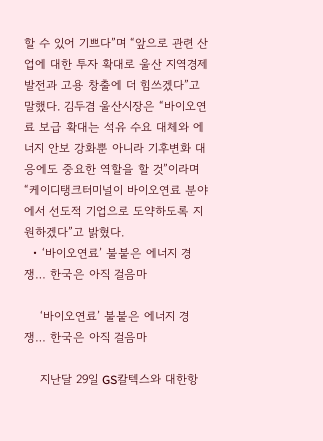할 수 있어 기쁘다”며 “앞으로 관련 산업에 대한 투자 확대로 울산 지역경제 발전과 고용 창출에 더 힘쓰겠다”고 말했다. 김두겸 울산시장은 “바이오연료 보급 확대는 석유 수요 대체와 에너지 안보 강화뿐 아니라 기후변화 대응에도 중요한 역할을 할 것”이라며 “케이디탱크터미널이 바이오연료 분야에서 선도적 기업으로 도약하도록 지원하겠다”고 밝혔다.
  • ‘바이오연료’ 불붙은 에너지 경쟁… 한국은 아직 걸음마

    ‘바이오연료’ 불붙은 에너지 경쟁… 한국은 아직 걸음마

    지난달 29일 GS칼텍스와 대한항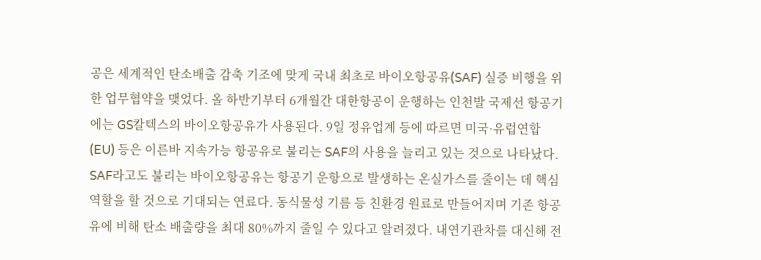공은 세계적인 탄소배출 감축 기조에 맞게 국내 최초로 바이오항공유(SAF) 실증 비행을 위한 업무협약을 맺었다. 올 하반기부터 6개월간 대한항공이 운행하는 인천발 국제선 항공기에는 GS칼텍스의 바이오항공유가 사용된다. 9일 정유업계 등에 따르면 미국·유럽연합(EU) 등은 이른바 지속가능 항공유로 불리는 SAF의 사용을 늘리고 있는 것으로 나타났다. SAF라고도 불리는 바이오항공유는 항공기 운항으로 발생하는 온실가스를 줄이는 데 핵심 역할을 할 것으로 기대되는 연료다. 동식물성 기름 등 친환경 원료로 만들어지며 기존 항공유에 비해 탄소 배출량을 최대 80%까지 줄일 수 있다고 알려졌다. 내연기관차를 대신해 전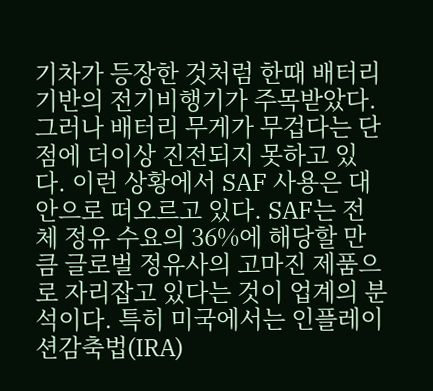기차가 등장한 것처럼 한때 배터리 기반의 전기비행기가 주목받았다. 그러나 배터리 무게가 무겁다는 단점에 더이상 진전되지 못하고 있다. 이런 상황에서 SAF 사용은 대안으로 떠오르고 있다. SAF는 전체 정유 수요의 36%에 해당할 만큼 글로벌 정유사의 고마진 제품으로 자리잡고 있다는 것이 업계의 분석이다. 특히 미국에서는 인플레이션감축법(IRA)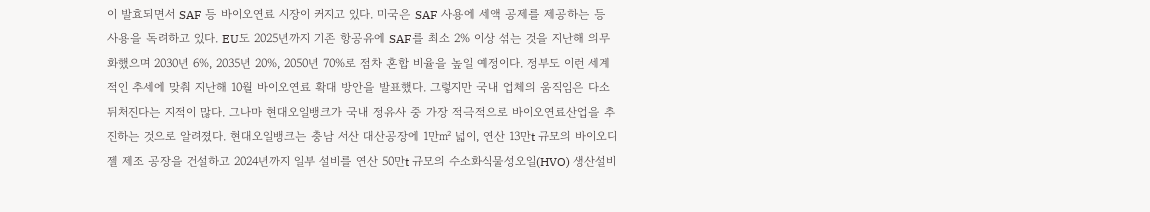이 발효되면서 SAF 등 바이오연료 시장이 커지고 있다. 미국은 SAF 사용에 세액 공제를 제공하는 등 사용을 독려하고 있다. EU도 2025년까지 기존 항공유에 SAF를 최소 2% 이상 섞는 것을 지난해 의무화했으며 2030년 6%, 2035년 20%, 2050년 70%로 점차 혼합 비율을 높일 예정이다. 정부도 이런 세계적인 추세에 맞춰 지난해 10월 바이오연료 확대 방안을 발표했다. 그렇지만 국내 업체의 움직임은 다소 뒤처진다는 지적이 많다. 그나마 현대오일뱅크가 국내 정유사 중 가장 적극적으로 바이오연료산업을 추진하는 것으로 알려졌다. 현대오일뱅크는 충남 서산 대산공장에 1만㎡ 넓이, 연산 13만t 규모의 바이오디젤 제조 공장을 건설하고 2024년까지 일부 설비를 연산 50만t 규모의 수소화식물성오일(HVO) 생산설비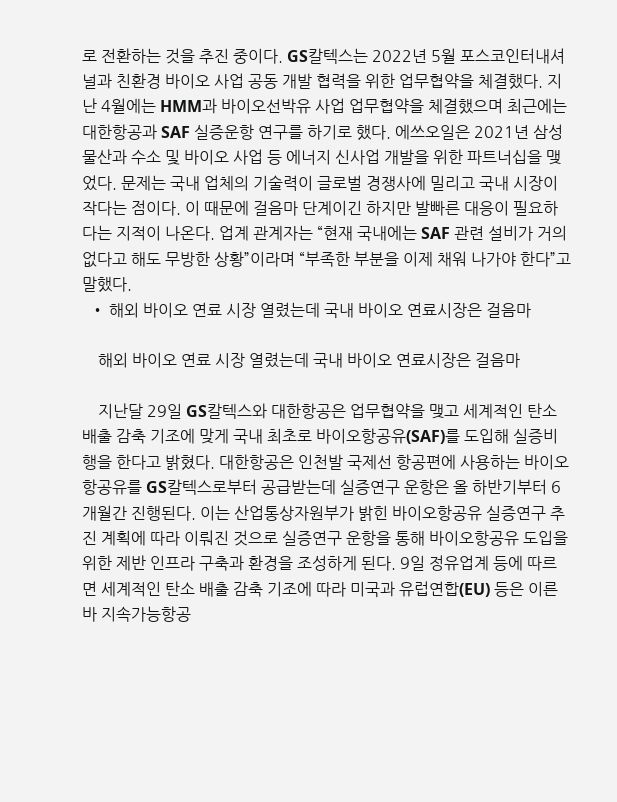로 전환하는 것을 추진 중이다. GS칼텍스는 2022년 5월 포스코인터내셔널과 친환경 바이오 사업 공동 개발 협력을 위한 업무협약을 체결했다. 지난 4월에는 HMM과 바이오선박유 사업 업무협약을 체결했으며 최근에는 대한항공과 SAF 실증운항 연구를 하기로 했다. 에쓰오일은 2021년 삼성물산과 수소 및 바이오 사업 등 에너지 신사업 개발을 위한 파트너십을 맺었다. 문제는 국내 업체의 기술력이 글로벌 경쟁사에 밀리고 국내 시장이 작다는 점이다. 이 때문에 걸음마 단계이긴 하지만 발빠른 대응이 필요하다는 지적이 나온다. 업계 관계자는 “현재 국내에는 SAF 관련 설비가 거의 없다고 해도 무방한 상황”이라며 “부족한 부분을 이제 채워 나가야 한다”고 말했다.
  • 해외 바이오 연료 시장 열렸는데 국내 바이오 연료시장은 걸음마

    해외 바이오 연료 시장 열렸는데 국내 바이오 연료시장은 걸음마

    지난달 29일 GS칼텍스와 대한항공은 업무협약을 맺고 세계적인 탄소배출 감축 기조에 맞게 국내 최초로 바이오항공유(SAF)를 도입해 실증비행을 한다고 밝혔다. 대한항공은 인천발 국제선 항공편에 사용하는 바이오항공유를 GS칼텍스로부터 공급받는데 실증연구 운항은 올 하반기부터 6개월간 진행된다. 이는 산업통상자원부가 밝힌 바이오항공유 실증연구 추진 계획에 따라 이뤄진 것으로 실증연구 운항을 통해 바이오항공유 도입을 위한 제반 인프라 구축과 환경을 조성하게 된다. 9일 정유업계 등에 따르면 세계적인 탄소 배출 감축 기조에 따라 미국과 유럽연합(EU) 등은 이른바 지속가능항공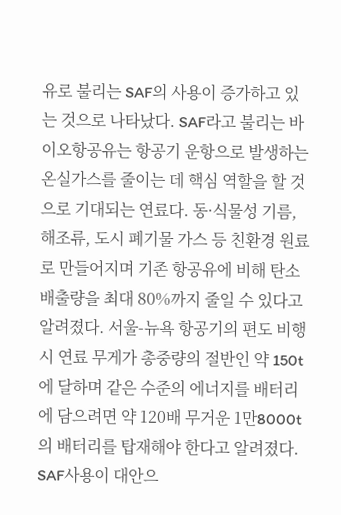유로 불리는 SAF의 사용이 증가하고 있는 것으로 나타났다. SAF라고 불리는 바이오항공유는 항공기 운항으로 발생하는 온실가스를 줄이는 데 핵심 역할을 할 것으로 기대되는 연료다. 동·식물성 기름, 해조류, 도시 폐기물 가스 등 친환경 원료로 만들어지며 기존 항공유에 비해 탄소 배출량을 최대 80%까지 줄일 수 있다고 알려졌다. 서울-뉴욕 항공기의 편도 비행시 연료 무게가 총중량의 절반인 약 150t에 달하며 같은 수준의 에너지를 배터리에 담으려면 약 120배 무거운 1만8000t의 배터리를 탑재해야 한다고 알려졌다. SAF사용이 대안으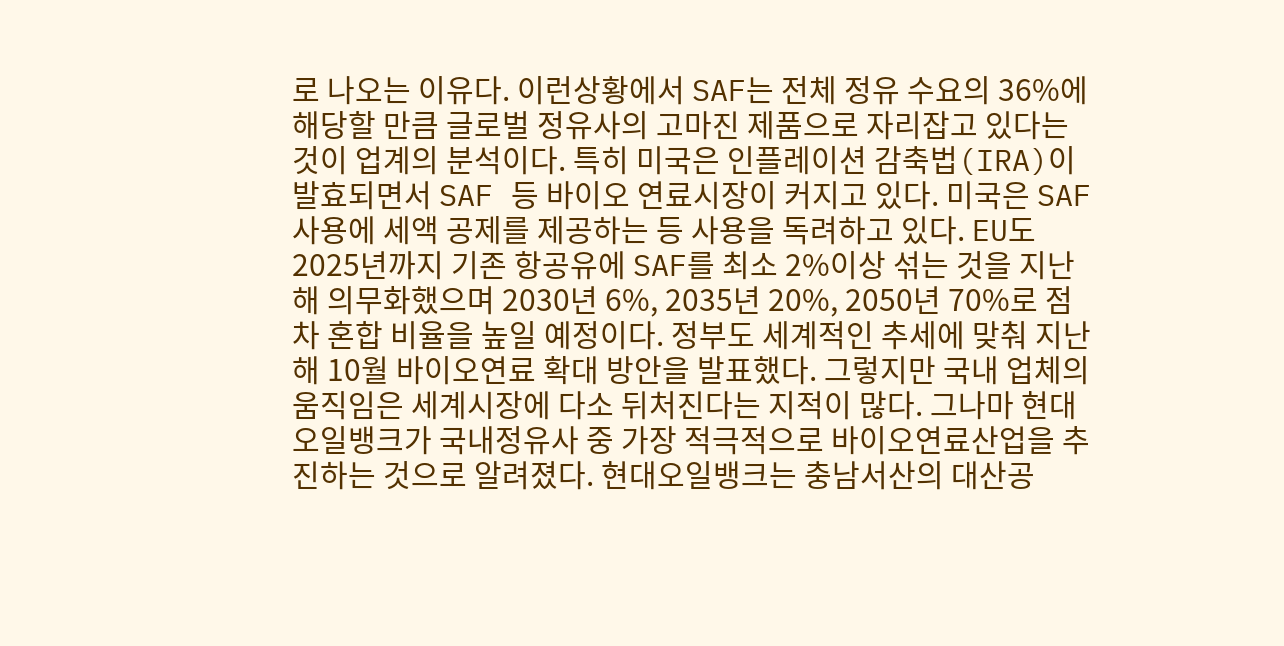로 나오는 이유다. 이런상황에서 SAF는 전체 정유 수요의 36%에 해당할 만큼 글로벌 정유사의 고마진 제품으로 자리잡고 있다는 것이 업계의 분석이다. 특히 미국은 인플레이션 감축법(IRA)이 발효되면서 SAF 등 바이오 연료시장이 커지고 있다. 미국은 SAF 사용에 세액 공제를 제공하는 등 사용을 독려하고 있다. EU도 2025년까지 기존 항공유에 SAF를 최소 2%이상 섞는 것을 지난해 의무화했으며 2030년 6%, 2035년 20%, 2050년 70%로 점차 혼합 비율을 높일 예정이다. 정부도 세계적인 추세에 맞춰 지난해 10월 바이오연료 확대 방안을 발표했다. 그렇지만 국내 업체의 움직임은 세계시장에 다소 뒤처진다는 지적이 많다. 그나마 현대오일뱅크가 국내정유사 중 가장 적극적으로 바이오연료산업을 추진하는 것으로 알려졌다. 현대오일뱅크는 충남서산의 대산공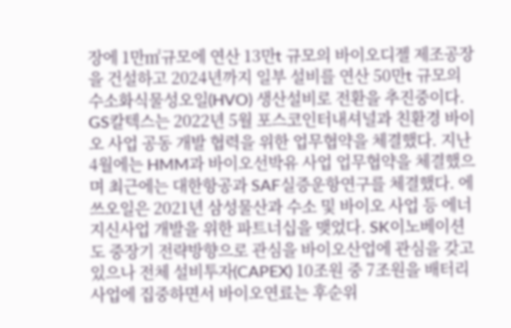장에 1만㎡규모에 연산 13만t 규모의 바이오디젤 제조공장을 건설하고 2024년까지 일부 설비를 연산 50만t 규모의 수소화식물성오일(HVO) 생산설비로 전환을 추진중이다. GS칼텍스는 2022년 5월 포스코인터내셔널과 친환경 바이오 사업 공동 개발 협력을 위한 업무협약을 체결했다. 지난 4월에는 HMM과 바이오선박유 사업 업무협약을 체결했으며 최근에는 대한항공과 SAF실증운항연구를 체결했다. 에쓰오일은 2021년 삼성물산과 수소 및 바이오 사업 등 에너지신사업 개발을 위한 파트너십을 맺었다. SK이노베이션도 중장기 전략방향으로 관심을 바이오산업에 관심을 갖고 있으나 전체 설비투자(CAPEX) 10조원 중 7조원을 배터리 사업에 집중하면서 바이오연료는 후순위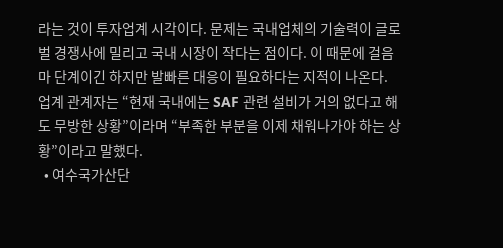라는 것이 투자업계 시각이다. 문제는 국내업체의 기술력이 글로벌 경쟁사에 밀리고 국내 시장이 작다는 점이다. 이 때문에 걸음마 단계이긴 하지만 발빠른 대응이 필요하다는 지적이 나온다. 업계 관계자는 “현재 국내에는 SAF 관련 설비가 거의 없다고 해도 무방한 상황”이라며 “부족한 부분을 이제 채워나가야 하는 상황”이라고 말했다.
  • 여수국가산단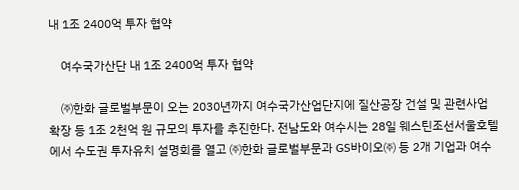내 1조 2400억 투자 협약

    여수국가산단 내 1조 2400억 투자 협약

    ㈜한화 글로벌부문이 오는 2030년까지 여수국가산업단지에 질산공장 건설 및 관련사업 확장 등 1조 2천억 원 규모의 투자를 추진한다. 전남도와 여수시는 28일 웨스틴조선서울호텔에서 수도권 투자유치 설명회를 열고 ㈜한화 글로벌부문과 GS바이오㈜ 등 2개 기업과 여수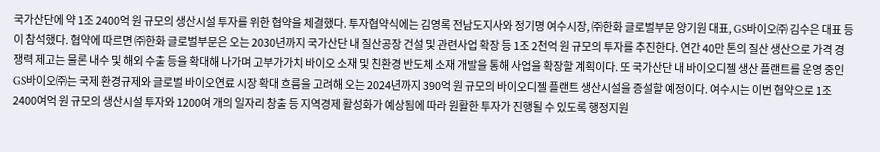국가산단에 약 1조 2400억 원 규모의 생산시설 투자를 위한 협약을 체결했다. 투자협약식에는 김영록 전남도지사와 정기명 여수시장, ㈜한화 글로벌부문 양기원 대표, GS바이오㈜ 김수은 대표 등이 참석했다. 협약에 따르면 ㈜한화 글로벌부문은 오는 2030년까지 국가산단 내 질산공장 건설 및 관련사업 확장 등 1조 2천억 원 규모의 투자를 추진한다. 연간 40만 톤의 질산 생산으로 가격 경쟁력 제고는 물론 내수 및 해외 수출 등을 확대해 나가며 고부가가치 바이오 소재 및 친환경 반도체 소재 개발을 통해 사업을 확장할 계획이다. 또 국가산단 내 바이오디젤 생산 플랜트를 운영 중인 GS바이오㈜는 국제 환경규제와 글로벌 바이오연료 시장 확대 흐름을 고려해 오는 2024년까지 390억 원 규모의 바이오디젤 플랜트 생산시설을 증설할 예정이다. 여수시는 이번 협약으로 1조 2400여억 원 규모의 생산시설 투자와 1200여 개의 일자리 창출 등 지역경제 활성화가 예상됨에 따라 원활한 투자가 진행될 수 있도록 행정지원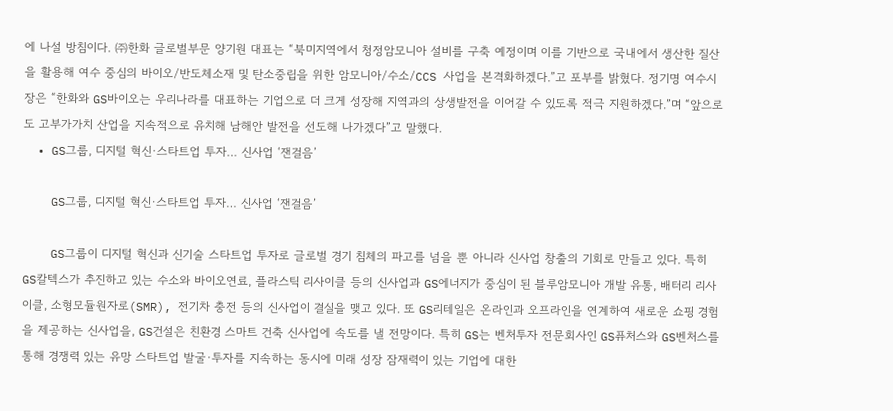에 나설 방침이다. ㈜한화 글로벌부문 양기원 대표는 “북미지역에서 청정암모니아 설비를 구축 예정이며 이를 기반으로 국내에서 생산한 질산을 활용해 여수 중심의 바이오/반도체소재 및 탄소중립을 위한 암모니아/수소/CCS 사업을 본격화하겠다.”고 포부를 밝혔다. 정기명 여수시장은 “한화와 GS바이오는 우리나라를 대표하는 기업으로 더 크게 성장해 지역과의 상생발전을 이어갈 수 있도록 적극 지원하겠다.”며 “앞으로도 고부가가치 산업을 지속적으로 유치해 남해안 발전을 선도해 나가겠다”고 말했다.
  • GS그룹, 디지털 혁신·스타트업 투자… 신사업 ‘잰걸음’

    GS그룹, 디지털 혁신·스타트업 투자… 신사업 ‘잰걸음’

    GS그룹이 디지털 혁신과 신기술 스타트업 투자로 글로벌 경기 침체의 파고를 넘을 뿐 아니라 신사업 창출의 기회로 만들고 있다. 특히 GS칼텍스가 추진하고 있는 수소와 바이오연료, 플라스틱 리사이클 등의 신사업과 GS에너지가 중심이 된 블루암모니아 개발 유통, 배터리 리사이클, 소형모듈원자로(SMR), 전기차 충전 등의 신사업이 결실을 맺고 있다. 또 GS리테일은 온라인과 오프라인을 연계하여 새로운 쇼핑 경험을 제공하는 신사업을, GS건설은 친환경 스마트 건축 신사업에 속도를 낼 전망이다. 특히 GS는 벤처투자 전문회사인 GS퓨처스와 GS벤처스를 통해 경쟁력 있는 유망 스타트업 발굴·투자를 지속하는 동시에 미래 성장 잠재력이 있는 기업에 대한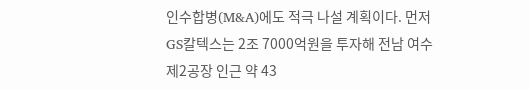인수합병(M&A)에도 적극 나설 계획이다. 먼저 GS칼텍스는 2조 7000억원을 투자해 전남 여수 제2공장 인근 약 43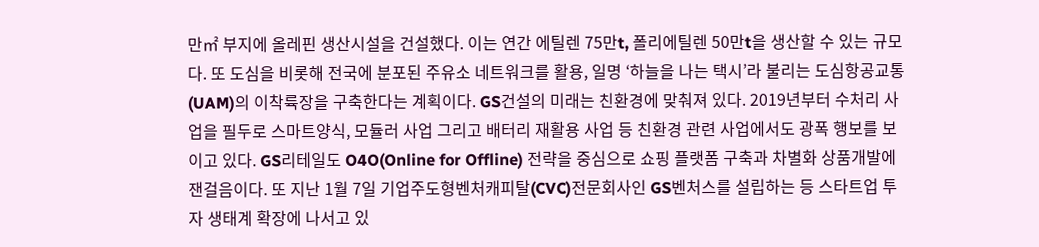만㎡ 부지에 올레핀 생산시설을 건설했다. 이는 연간 에틸렌 75만t, 폴리에틸렌 50만t을 생산할 수 있는 규모다. 또 도심을 비롯해 전국에 분포된 주유소 네트워크를 활용, 일명 ‘하늘을 나는 택시’라 불리는 도심항공교통(UAM)의 이착륙장을 구축한다는 계획이다. GS건설의 미래는 친환경에 맞춰져 있다. 2019년부터 수처리 사업을 필두로 스마트양식, 모듈러 사업 그리고 배터리 재활용 사업 등 친환경 관련 사업에서도 광폭 행보를 보이고 있다. GS리테일도 O4O(Online for Offline) 전략을 중심으로 쇼핑 플랫폼 구축과 차별화 상품개발에 잰걸음이다. 또 지난 1월 7일 기업주도형벤처캐피탈(CVC)전문회사인 GS벤처스를 설립하는 등 스타트업 투자 생태계 확장에 나서고 있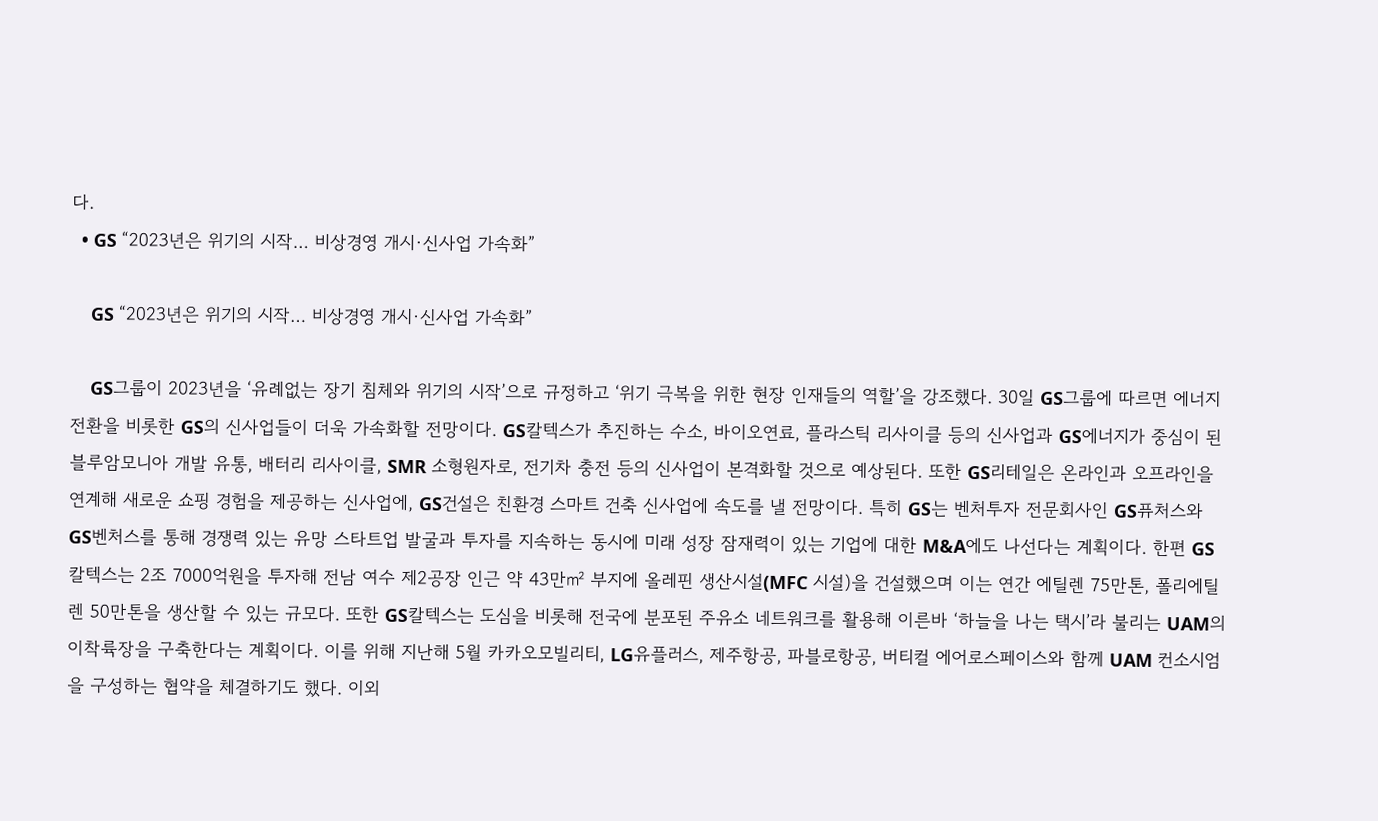다.
  • GS “2023년은 위기의 시작… 비상경영 개시·신사업 가속화”

    GS “2023년은 위기의 시작… 비상경영 개시·신사업 가속화”

    GS그룹이 2023년을 ‘유례없는 장기 침체와 위기의 시작’으로 규정하고 ‘위기 극복을 위한 현장 인재들의 역할’을 강조했다. 30일 GS그룹에 따르면 에너지 전환을 비롯한 GS의 신사업들이 더욱 가속화할 전망이다. GS칼텍스가 추진하는 수소, 바이오연료, 플라스틱 리사이클 등의 신사업과 GS에너지가 중심이 된 블루암모니아 개발 유통, 배터리 리사이클, SMR 소형원자로, 전기차 충전 등의 신사업이 본격화할 것으로 예상된다. 또한 GS리테일은 온라인과 오프라인을 연계해 새로운 쇼핑 경험을 제공하는 신사업에, GS건설은 친환경 스마트 건축 신사업에 속도를 낼 전망이다. 특히 GS는 벤처투자 전문회사인 GS퓨처스와 GS벤처스를 통해 경쟁력 있는 유망 스타트업 발굴과 투자를 지속하는 동시에 미래 성장 잠재력이 있는 기업에 대한 M&A에도 나선다는 계획이다. 한편 GS칼텍스는 2조 7000억원을 투자해 전남 여수 제2공장 인근 약 43만㎡ 부지에 올레핀 생산시설(MFC 시설)을 건설했으며 이는 연간 에틸렌 75만톤, 폴리에틸렌 50만톤을 생산할 수 있는 규모다. 또한 GS칼텍스는 도심을 비롯해 전국에 분포된 주유소 네트워크를 활용해 이른바 ‘하늘을 나는 택시’라 불리는 UAM의 이착륙장을 구축한다는 계획이다. 이를 위해 지난해 5월 카카오모빌리티, LG유플러스, 제주항공, 파블로항공, 버티컬 에어로스페이스와 함께 UAM 컨소시엄을 구성하는 협약을 체결하기도 했다. 이외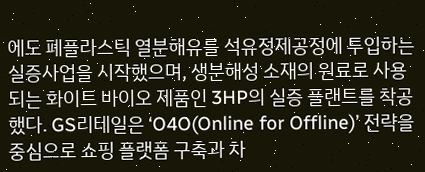에도 폐플라스틱 열분해유를 석유정제공정에 투입하는 실증사업을 시작했으며, 생분해성 소재의 원료로 사용되는 화이트 바이오 제품인 3HP의 실증 플랜트를 착공했다. GS리테일은 ‘O4O(Online for Offline)’ 전략을 중심으로 쇼핑 플랫폼 구축과 차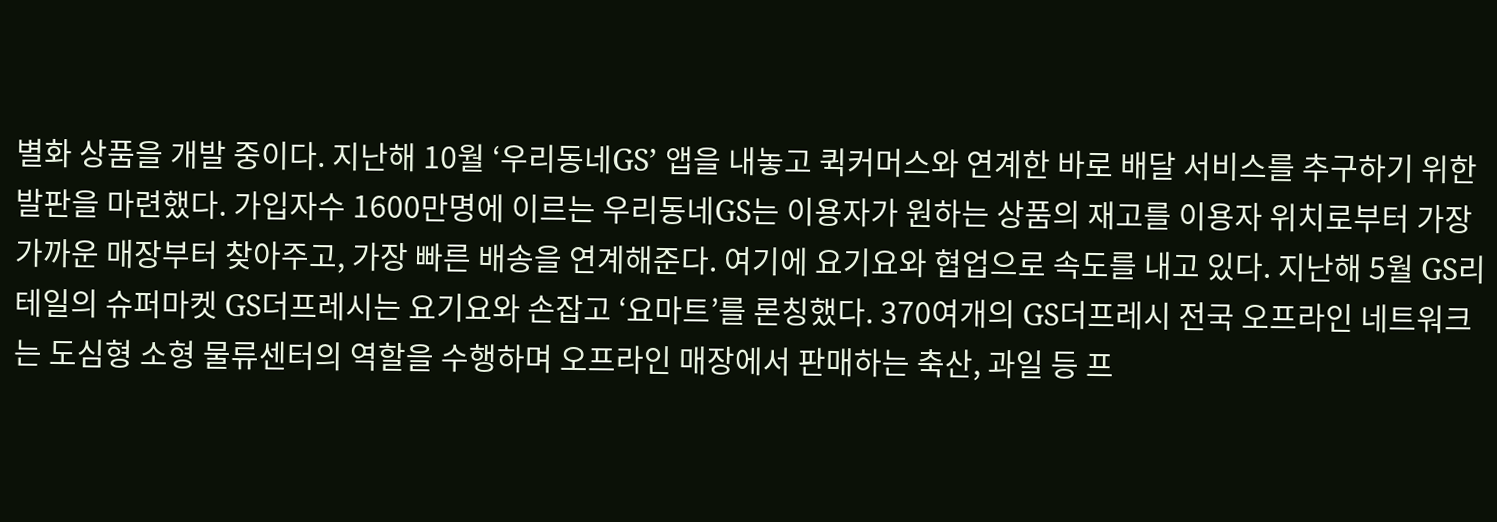별화 상품을 개발 중이다. 지난해 10월 ‘우리동네GS’ 앱을 내놓고 퀵커머스와 연계한 바로 배달 서비스를 추구하기 위한 발판을 마련했다. 가입자수 1600만명에 이르는 우리동네GS는 이용자가 원하는 상품의 재고를 이용자 위치로부터 가장 가까운 매장부터 찾아주고, 가장 빠른 배송을 연계해준다. 여기에 요기요와 협업으로 속도를 내고 있다. 지난해 5월 GS리테일의 슈퍼마켓 GS더프레시는 요기요와 손잡고 ‘요마트’를 론칭했다. 370여개의 GS더프레시 전국 오프라인 네트워크는 도심형 소형 물류센터의 역할을 수행하며 오프라인 매장에서 판매하는 축산, 과일 등 프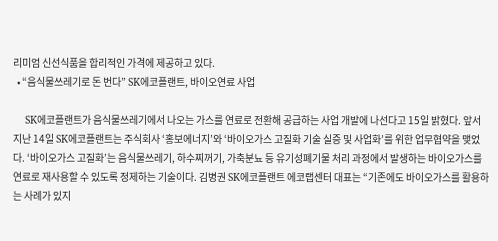리미엄 신선식품을 합리적인 가격에 제공하고 있다.
  • “음식물쓰레기로 돈 번다” SK에코플랜트, 바이오연료 사업

    SK에코플랜트가 음식물쓰레기에서 나오는 가스를 연료로 전환해 공급하는 사업 개발에 나선다고 15일 밝혔다. 앞서 지난 14일 SK에코플랜트는 주식회사 ‘홍보에너지’와 ‘바이오가스 고질화 기술 실증 및 사업화’를 위한 업무협약을 맺었다. ‘바이오가스 고질화’는 음식물쓰레기, 하수찌꺼기, 가축분뇨 등 유기성폐기물 처리 과정에서 발생하는 바이오가스를 연료로 재사용할 수 있도록 정제하는 기술이다. 김병권 SK에코플랜트 에코랩센터 대표는 “기존에도 바이오가스를 활용하는 사례가 있지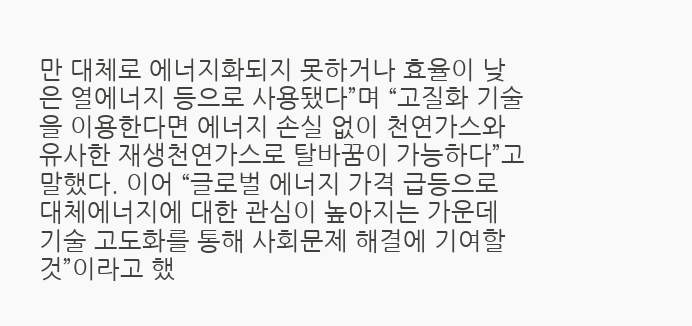만 대체로 에너지화되지 못하거나 효율이 낮은 열에너지 등으로 사용됐다”며 “고질화 기술을 이용한다면 에너지 손실 없이 천연가스와 유사한 재생천연가스로 탈바꿈이 가능하다”고 말했다. 이어 “글로벌 에너지 가격 급등으로 대체에너지에 대한 관심이 높아지는 가운데 기술 고도화를 통해 사회문제 해결에 기여할 것”이라고 했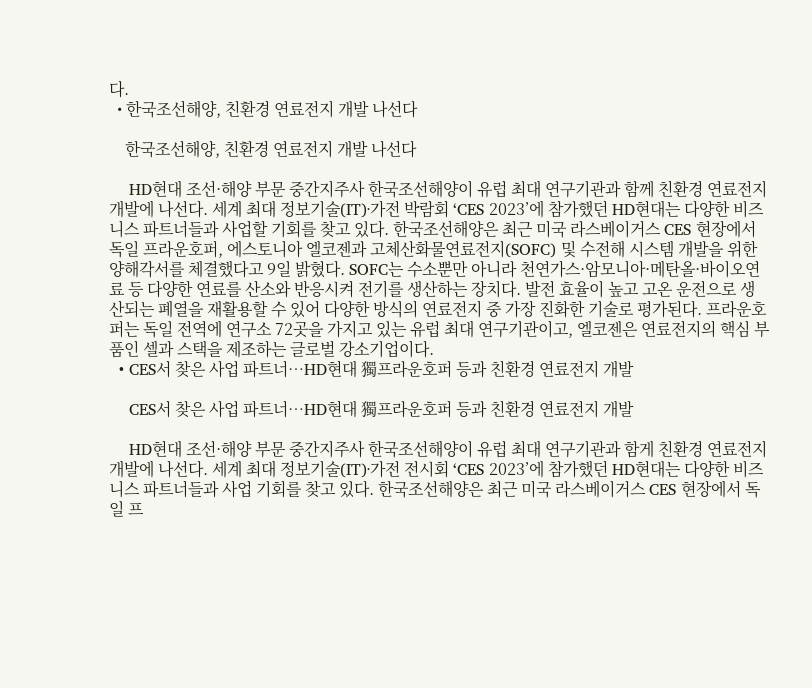다.
  • 한국조선해양, 친환경 연료전지 개발 나선다

    한국조선해양, 친환경 연료전지 개발 나선다

    HD현대 조선·해양 부문 중간지주사 한국조선해양이 유럽 최대 연구기관과 함께 친환경 연료전지 개발에 나선다. 세계 최대 정보기술(IT)·가전 박람회 ‘CES 2023’에 참가했던 HD현대는 다양한 비즈니스 파트너들과 사업할 기회를 찾고 있다. 한국조선해양은 최근 미국 라스베이거스 CES 현장에서 독일 프라운호퍼, 에스토니아 엘코젠과 고체산화물연료전지(SOFC) 및 수전해 시스템 개발을 위한 양해각서를 체결했다고 9일 밝혔다. SOFC는 수소뿐만 아니라 천연가스·암모니아·메탄올·바이오연료 등 다양한 연료를 산소와 반응시켜 전기를 생산하는 장치다. 발전 효율이 높고 고온 운전으로 생산되는 폐열을 재활용할 수 있어 다양한 방식의 연료전지 중 가장 진화한 기술로 평가된다. 프라운호퍼는 독일 전역에 연구소 72곳을 가지고 있는 유럽 최대 연구기관이고, 엘코젠은 연료전지의 핵심 부품인 셀과 스택을 제조하는 글로벌 강소기업이다.
  • CES서 찾은 사업 파트너…HD현대 獨프라운호퍼 등과 친환경 연료전지 개발

    CES서 찾은 사업 파트너…HD현대 獨프라운호퍼 등과 친환경 연료전지 개발

    HD현대 조선·해양 부문 중간지주사 한국조선해양이 유럽 최대 연구기관과 함게 친환경 연료전지 개발에 나선다. 세계 최대 정보기술(IT)·가전 전시회 ‘CES 2023’에 참가했던 HD현대는 다양한 비즈니스 파트너들과 사업 기회를 찾고 있다. 한국조선해양은 최근 미국 라스베이거스 CES 현장에서 독일 프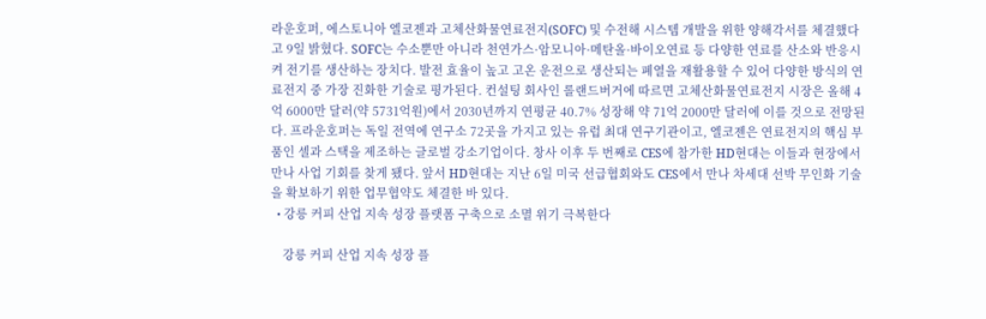라운호퍼, 에스토니아 엘코젠과 고체산화물연료전지(SOFC) 및 수전해 시스템 개발을 위한 양해각서를 체결했다고 9일 밝혔다. SOFC는 수소뿐만 아니라 천연가스·암모니아·메탄올·바이오연료 등 다양한 연료를 산소와 반응시켜 전기를 생산하는 장치다. 발전 효율이 높고 고온 운전으로 생산되는 폐열을 재활용할 수 있어 다양한 방식의 연료전지 중 가장 진화한 기술로 평가된다. 컨설팅 회사인 롤랜드버거에 따르면 고체산화물연료전지 시장은 올해 4억 6000만 달러(약 5731억원)에서 2030년까지 연평균 40.7% 성장해 약 71억 2000만 달러에 이를 것으로 전망된다. 프라운호퍼는 독일 전역에 연구소 72곳을 가지고 있는 유럽 최대 연구기관이고, 엘코젠은 연료전지의 핵심 부품인 셀과 스택을 제조하는 글로벌 강소기업이다. 창사 이후 두 번째로 CES에 참가한 HD현대는 이들과 현장에서 만나 사업 기회를 찾게 됐다. 앞서 HD현대는 지난 6일 미국 선급협회와도 CES에서 만나 차세대 선박 무인화 기술을 확보하기 위한 업무협약도 체결한 바 있다.
  • 강릉 커피 산업 지속 성장 플랫폼 구축으로 소멸 위기 극복한다

    강릉 커피 산업 지속 성장 플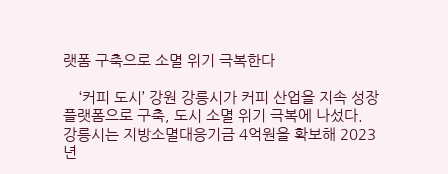랫폼 구축으로 소멸 위기 극복한다

    ‘커피 도시’ 강원 강릉시가 커피 산업을 지속 성장 플랫폼으로 구축, 도시 소멸 위기 극복에 나섰다. 강릉시는 지방소멸대응기금 4억원을 확보해 2023년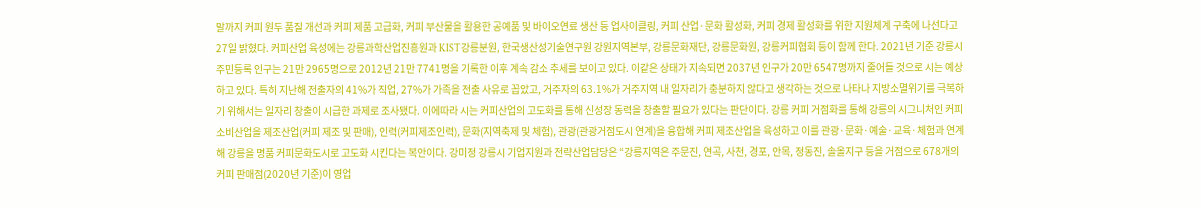말까지 커피 원두 품질 개선과 커피 제품 고급화, 커피 부산물을 활용한 공예품 및 바이오연료 생산 등 업사이클링, 커피 산업·문화 활성화, 커피 경제 활성화를 위한 지원체계 구축에 나선다고 27일 밝혔다. 커피산업 육성에는 강릉과학산업진흥원과 KIST강릉분원, 한국생산성기술연구원 강원지역본부, 강릉문화재단, 강릉문화원, 강릉커피협회 등이 함께 한다. 2021년 기준 강릉시 주민등록 인구는 21만 2965명으로 2012년 21만 7741명을 기록한 이후 계속 감소 추세를 보이고 있다. 이같은 상태가 지속되면 2037년 인구가 20만 6547명까지 줄어들 것으로 시는 예상하고 있다. 특히 지난해 전출자의 41%가 직업, 27%가 가족을 전출 사유로 꼽았고, 거주자의 63.1%가 거주지역 내 일자리가 충분하지 않다고 생각하는 것으로 나타나 지방소멸위기를 극복하기 위해서는 일자리 창출이 시급한 과제로 조사됐다. 이에따라 시는 커피산업의 고도화를 통해 신성장 동력을 창출할 필요가 있다는 판단이다. 강릉 커피 거점화를 통해 강릉의 시그니처인 커피소비산업을 제조산업(커피 제조 및 판매), 인력(커피제조인력), 문화(지역축제 및 체험), 관광(관광거점도시 연계)을 융합해 커피 제조산업을 육성하고 이를 관광·문화·예술·교육·체험과 연계해 강릉을 명품 커피문화도시로 고도화 시킨다는 복안이다. 강미정 강릉시 기업지원과 전략산업담당은 “강릉지역은 주문진, 연곡, 사천, 경포, 안목, 정동진, 솔올지구 등을 거점으로 678개의 커피 판매점(2020년 기준)이 영업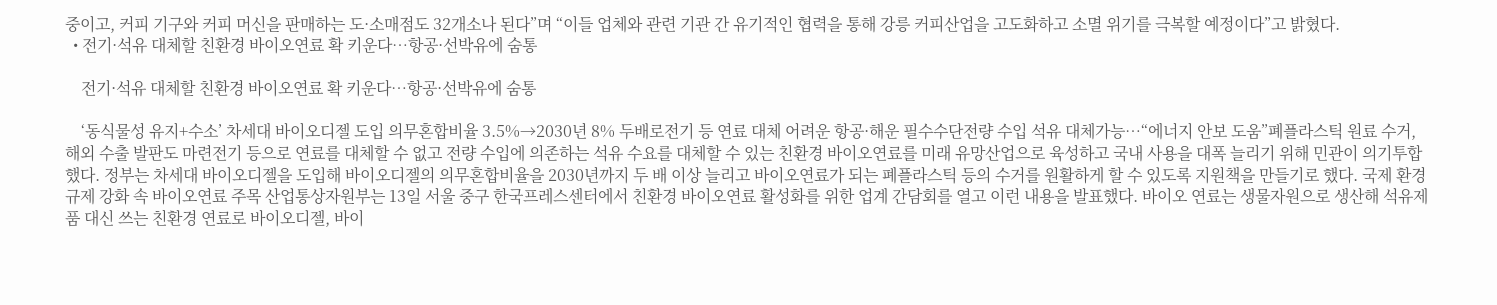중이고, 커피 기구와 커피 머신을 판매하는 도·소매점도 32개소나 된다”며 “이들 업체와 관련 기관 간 유기적인 협력을 통해 강릉 커피산업을 고도화하고 소멸 위기를 극복할 예정이다”고 밝혔다.
  • 전기·석유 대체할 친환경 바이오연료 확 키운다…항공·선박유에 숨통

    전기·석유 대체할 친환경 바이오연료 확 키운다…항공·선박유에 숨통

    ‘동식물성 유지+수소’ 차세대 바이오디젤 도입 의무혼합비율 3.5%→2030년 8% 두배로전기 등 연료 대체 어려운 항공·해운 필수수단전량 수입 석유 대체가능…“에너지 안보 도움”폐플라스틱 원료 수거, 해외 수출 발판도 마련전기 등으로 연료를 대체할 수 없고 전량 수입에 의존하는 석유 수요를 대체할 수 있는 친환경 바이오연료를 미래 유망산업으로 육성하고 국내 사용을 대폭 늘리기 위해 민관이 의기투합했다. 정부는 차세대 바이오디젤을 도입해 바이오디젤의 의무혼합비율을 2030년까지 두 배 이상 늘리고 바이오연료가 되는 폐플라스틱 등의 수거를 원활하게 할 수 있도록 지원책을 만들기로 했다. 국제 환경규제 강화 속 바이오연료 주목 산업통상자원부는 13일 서울 중구 한국프레스센터에서 친환경 바이오연료 활성화를 위한 업계 간담회를 열고 이런 내용을 발표했다. 바이오 연료는 생물자원으로 생산해 석유제품 대신 쓰는 친환경 연료로 바이오디젤, 바이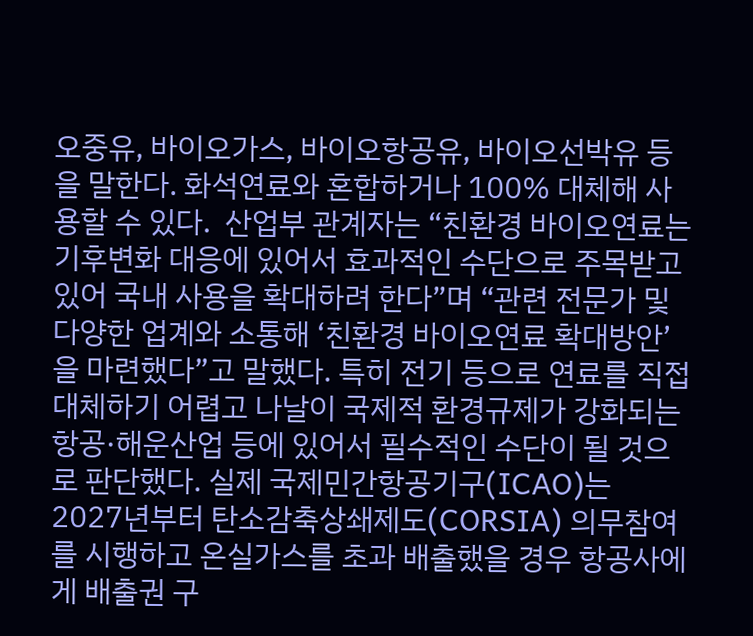오중유, 바이오가스, 바이오항공유, 바이오선박유 등을 말한다. 화석연료와 혼합하거나 100% 대체해 사용할 수 있다.  산업부 관계자는 “친환경 바이오연료는 기후변화 대응에 있어서 효과적인 수단으로 주목받고 있어 국내 사용을 확대하려 한다”며 “관련 전문가 및 다양한 업계와 소통해 ‘친환경 바이오연료 확대방안’을 마련했다”고 말했다. 특히 전기 등으로 연료를 직접 대체하기 어렵고 나날이 국제적 환경규제가 강화되는 항공·해운산업 등에 있어서 필수적인 수단이 될 것으로 판단했다. 실제 국제민간항공기구(ICAO)는 2027년부터 탄소감축상쇄제도(CORSIA) 의무참여를 시행하고 온실가스를 초과 배출했을 경우 항공사에게 배출권 구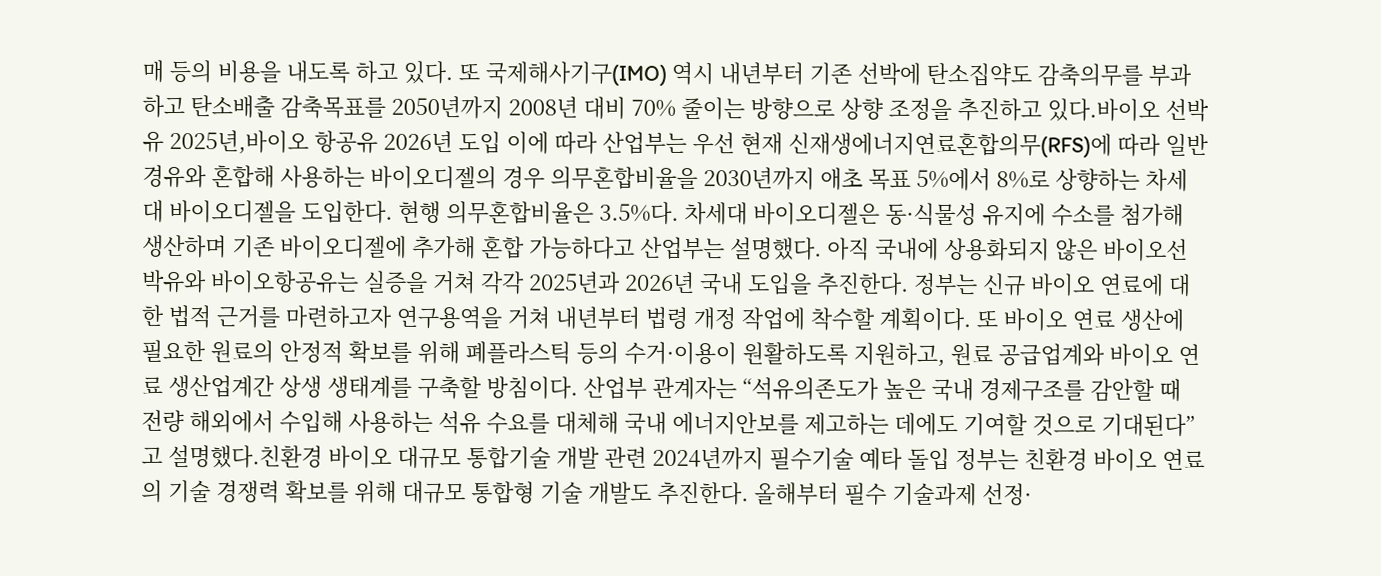매 등의 비용을 내도록 하고 있다. 또 국제해사기구(IMO) 역시 내년부터 기존 선박에 탄소집약도 감축의무를 부과하고 탄소배출 감축목표를 2050년까지 2008년 대비 70% 줄이는 방향으로 상향 조정을 추진하고 있다.바이오 선박유 2025년,바이오 항공유 2026년 도입 이에 따라 산업부는 우선 현재 신재생에너지연료혼합의무(RFS)에 따라 일반 경유와 혼합해 사용하는 바이오디젤의 경우 의무혼합비율을 2030년까지 애초 목표 5%에서 8%로 상향하는 차세대 바이오디젤을 도입한다. 현행 의무혼합비율은 3.5%다. 차세대 바이오디젤은 동·식물성 유지에 수소를 첨가해 생산하며 기존 바이오디젤에 추가해 혼합 가능하다고 산업부는 설명했다. 아직 국내에 상용화되지 않은 바이오선박유와 바이오항공유는 실증을 거쳐 각각 2025년과 2026년 국내 도입을 추진한다. 정부는 신규 바이오 연료에 대한 법적 근거를 마련하고자 연구용역을 거쳐 내년부터 법령 개정 작업에 착수할 계획이다. 또 바이오 연료 생산에 필요한 원료의 안정적 확보를 위해 폐플라스틱 등의 수거·이용이 원활하도록 지원하고, 원료 공급업계와 바이오 연료 생산업계간 상생 생태계를 구축할 방침이다. 산업부 관계자는 “석유의존도가 높은 국내 경제구조를 감안할 때 전량 해외에서 수입해 사용하는 석유 수요를 대체해 국내 에너지안보를 제고하는 데에도 기여할 것으로 기대된다”고 설명했다.친환경 바이오 대규모 통합기술 개발 관련 2024년까지 필수기술 예타 돌입 정부는 친환경 바이오 연료의 기술 경쟁력 확보를 위해 대규모 통합형 기술 개발도 추진한다. 올해부터 필수 기술과제 선정·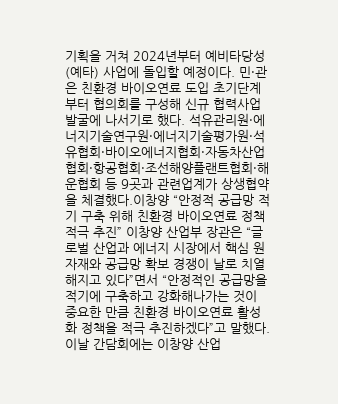기획을 거쳐 2024년부터 예비타당성(예타) 사업에 돌입할 예정이다. 민·관은 친환경 바이오연료 도입 초기단계부터 협의회를 구성해 신규 협력사업 발굴에 나서기로 했다. 석유관리원·에너지기술연구원·에너지기술평가원·석유협회·바이오에너지협회·자동차산업협회·항공협회·조선해양플랜트협회·해운협회 등 9곳과 관련업계가 상생협약을 체결했다.이창양 “안정적 공급망 적기 구축 위해 친환경 바이오연료 정책 적극 추진” 이창양 산업부 장관은 “글로벌 산업과 에너지 시장에서 핵심 원자재와 공급망 확보 경쟁이 날로 치열해지고 있다”면서 “안정적인 공급망을 적기에 구축하고 강화해나가는 것이 중요한 만큼 친환경 바이오연료 활성화 정책을 적극 추진하겠다”고 말했다. 이날 간담회에는 이창양 산업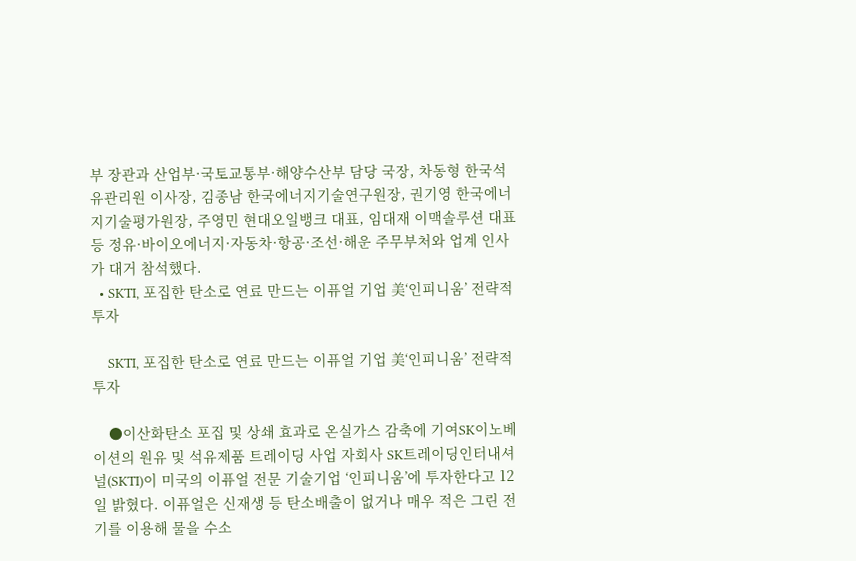부 장관과 산업부·국토교통부·해양수산부 담당 국장, 차동형 한국석유관리원 이사장, 김종남 한국에너지기술연구원장, 권기영 한국에너지기술평가원장, 주영민 현대오일뱅크 대표, 임대재 이맥솔루션 대표 등 정유·바이오에너지·자동차·항공·조선·해운 주무부처와 업계 인사가 대거 참석했다.
  • SKTI, 포집한 탄소로 연료 만드는 이퓨얼 기업 美‘인피니움’ 전략적 투자

    SKTI, 포집한 탄소로 연료 만드는 이퓨얼 기업 美‘인피니움’ 전략적 투자

    ●이산화탄소 포집 및 상쇄 효과로 온실가스 감축에 기여SK이노베이션의 원유 및 석유제품 트레이딩 사업 자회사 SK트레이딩인터내셔널(SKTI)이 미국의 이퓨얼 전문 기술기업 ‘인피니움’에 투자한다고 12일 밝혔다. 이퓨얼은 신재생 등 탄소배출이 없거나 매우 적은 그린 전기를 이용해 물을 수소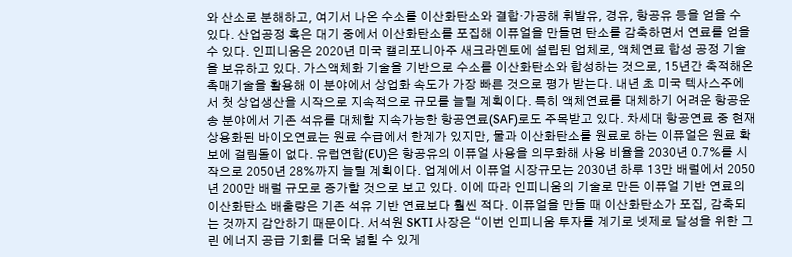와 산소로 분해하고, 여기서 나온 수소를 이산화탄소와 결합·가공해 휘발유, 경유, 항공유 등을 얻을 수 있다. 산업공정 혹은 대기 중에서 이산화탄소를 포집해 이퓨얼을 만들면 탄소를 감축하면서 연료를 얻을 수 있다. 인피니움은 2020년 미국 캘리포니아주 새크라멘토에 설립된 업체로, 액체연료 합성 공정 기술을 보유하고 있다. 가스액체화 기술을 기반으로 수소를 이산화탄소와 합성하는 것으로, 15년간 축적해온 촉매기술을 활용해 이 분야에서 상업화 속도가 가장 빠른 것으로 평가 받는다. 내년 초 미국 텍사스주에서 첫 상업생산을 시작으로 지속적으로 규모를 늘릴 계획이다. 특히 액체연료를 대체하기 어려운 항공운송 분야에서 기존 석유를 대체할 지속가능한 항공연료(SAF)로도 주목받고 있다. 차세대 항공연료 중 현재 상용화된 바이오연료는 원료 수급에서 한계가 있지만, 물과 이산화탄소를 원료로 하는 이퓨얼은 원료 확보에 걸림돌이 없다. 유럽연합(EU)은 항공유의 이퓨얼 사용을 의무화해 사용 비율을 2030년 0.7%를 시작으로 2050년 28%까지 늘릴 계획이다. 업계에서 이퓨얼 시장규모는 2030년 하루 13만 배럴에서 2050년 200만 배럴 규모로 증가할 것으로 보고 있다. 이에 따라 인피니움의 기술로 만든 이퓨얼 기반 연료의 이산화탄소 배출량은 기존 석유 기반 연료보다 훨씬 적다. 이퓨얼을 만들 때 이산화탄소가 포집, 감축되는 것까지 감안하기 때문이다. 서석원 SKTI 사장은 “이번 인피니움 투자를 계기로 넷제로 달성을 위한 그린 에너지 공급 기회를 더욱 넓힐 수 있게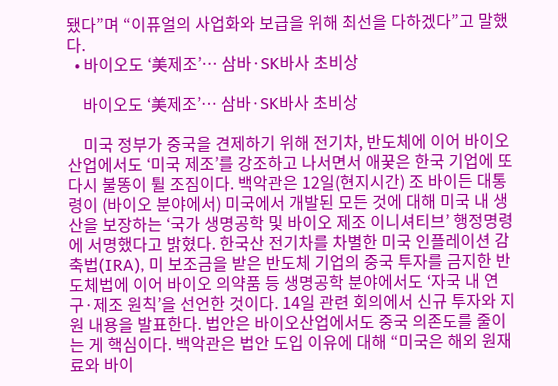됐다”며 “이퓨얼의 사업화와 보급을 위해 최선을 다하겠다”고 말했다.
  • 바이오도 ‘美제조’… 삼바·SK바사 초비상

    바이오도 ‘美제조’… 삼바·SK바사 초비상

    미국 정부가 중국을 견제하기 위해 전기차, 반도체에 이어 바이오산업에서도 ‘미국 제조’를 강조하고 나서면서 애꿎은 한국 기업에 또다시 불똥이 튈 조짐이다. 백악관은 12일(현지시간) 조 바이든 대통령이 (바이오 분야에서) 미국에서 개발된 모든 것에 대해 미국 내 생산을 보장하는 ‘국가 생명공학 및 바이오 제조 이니셔티브’ 행정명령에 서명했다고 밝혔다. 한국산 전기차를 차별한 미국 인플레이션 감축법(IRA), 미 보조금을 받은 반도체 기업의 중국 투자를 금지한 반도체법에 이어 바이오 의약품 등 생명공학 분야에서도 ‘자국 내 연구·제조 원칙’을 선언한 것이다. 14일 관련 회의에서 신규 투자와 지원 내용을 발표한다. 법안은 바이오산업에서도 중국 의존도를 줄이는 게 핵심이다. 백악관은 법안 도입 이유에 대해 “미국은 해외 원재료와 바이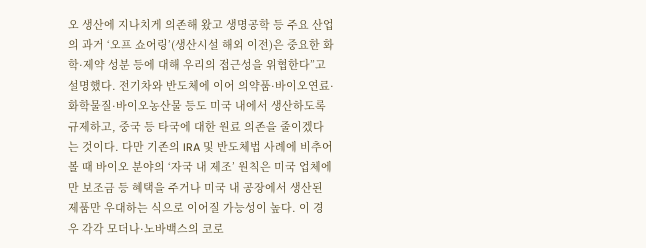오 생산에 지나치게 의존해 왔고 생명공학 등 주요 산업의 과거 ‘오프 쇼어링’(생산시설 해외 이전)은 중요한 화학·제약 성분 등에 대해 우리의 접근성을 위협한다”고 설명했다. 전기차와 반도체에 이어 의약품·바이오연료·화학물질·바이오농산물 등도 미국 내에서 생산하도록 규제하고, 중국 등 타국에 대한 원료 의존을 줄이겠다는 것이다. 다만 기존의 IRA 및 반도체법 사례에 비추어 볼 때 바이오 분야의 ‘자국 내 제조’ 원칙은 미국 업체에만 보조금 등 혜택을 주거나 미국 내 공장에서 생산된 제품만 우대하는 식으로 이어질 가능성이 높다. 이 경우 각각 모더나·노바백스의 코로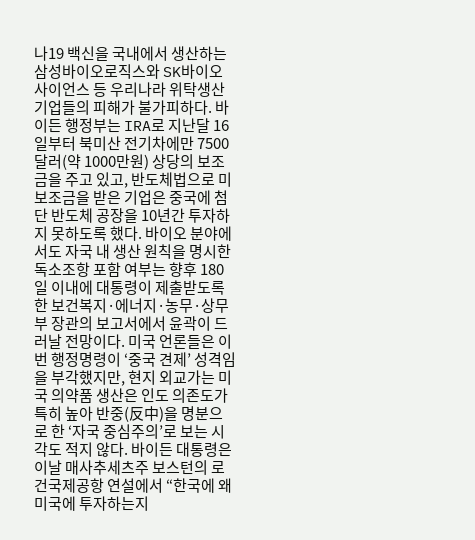나19 백신을 국내에서 생산하는 삼성바이오로직스와 SK바이오사이언스 등 우리나라 위탁생산 기업들의 피해가 불가피하다. 바이든 행정부는 IRA로 지난달 16일부터 북미산 전기차에만 7500달러(약 1000만원) 상당의 보조금을 주고 있고, 반도체법으로 미 보조금을 받은 기업은 중국에 첨단 반도체 공장을 10년간 투자하지 못하도록 했다. 바이오 분야에서도 자국 내 생산 원칙을 명시한 독소조항 포함 여부는 향후 180일 이내에 대통령이 제출받도록 한 보건복지·에너지·농무·상무부 장관의 보고서에서 윤곽이 드러날 전망이다. 미국 언론들은 이번 행정명령이 ‘중국 견제’ 성격임을 부각했지만, 현지 외교가는 미국 의약품 생산은 인도 의존도가 특히 높아 반중(反中)을 명분으로 한 ‘자국 중심주의’로 보는 시각도 적지 않다. 바이든 대통령은 이날 매사추세츠주 보스턴의 로건국제공항 연설에서 “한국에 왜 미국에 투자하는지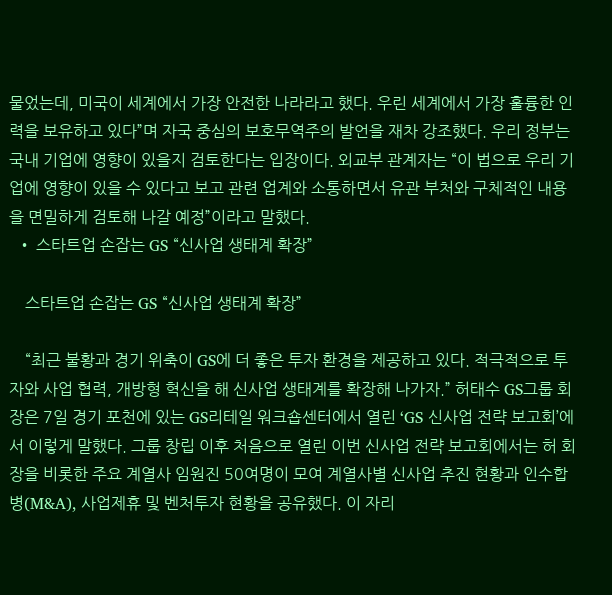물었는데, 미국이 세계에서 가장 안전한 나라라고 했다. 우린 세계에서 가장 훌륭한 인력을 보유하고 있다”며 자국 중심의 보호무역주의 발언을 재차 강조했다. 우리 정부는 국내 기업에 영향이 있을지 검토한다는 입장이다. 외교부 관계자는 “이 법으로 우리 기업에 영향이 있을 수 있다고 보고 관련 업계와 소통하면서 유관 부처와 구체적인 내용을 면밀하게 검토해 나갈 예정”이라고 말했다.
  • 스타트업 손잡는 GS “신사업 생태계 확장”

    스타트업 손잡는 GS “신사업 생태계 확장”

    “최근 불황과 경기 위축이 GS에 더 좋은 투자 환경을 제공하고 있다. 적극적으로 투자와 사업 협력, 개방형 혁신을 해 신사업 생태계를 확장해 나가자.” 허태수 GS그룹 회장은 7일 경기 포천에 있는 GS리테일 워크숍센터에서 열린 ‘GS 신사업 전략 보고회’에서 이렇게 말했다. 그룹 창립 이후 처음으로 열린 이번 신사업 전략 보고회에서는 허 회장을 비롯한 주요 계열사 임원진 50여명이 모여 계열사별 신사업 추진 현황과 인수합병(M&A), 사업제휴 및 벤처투자 현황을 공유했다. 이 자리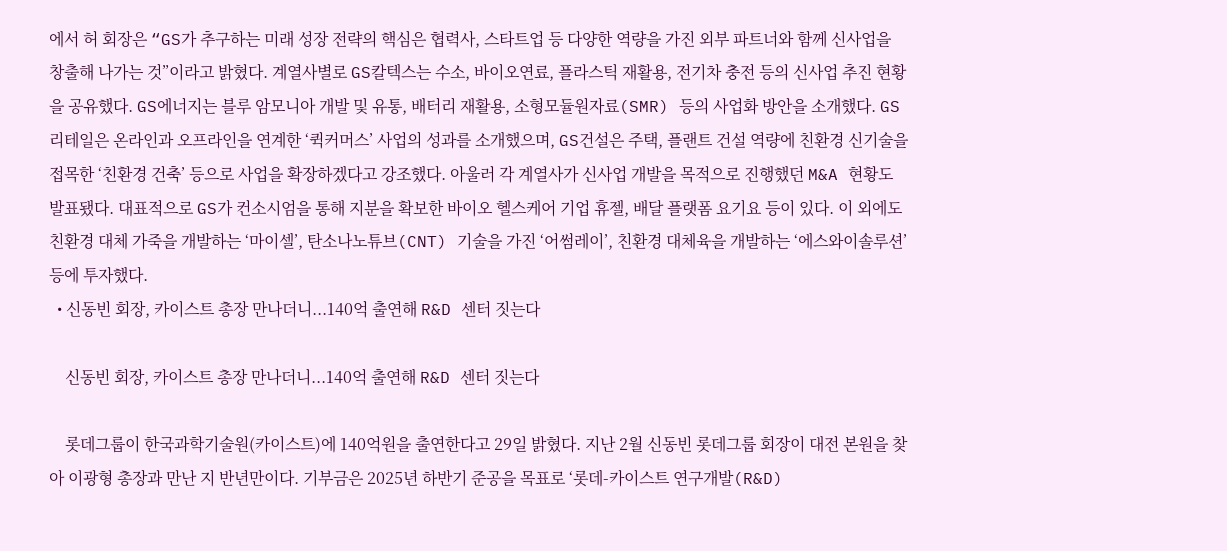에서 허 회장은 “GS가 추구하는 미래 성장 전략의 핵심은 협력사, 스타트업 등 다양한 역량을 가진 외부 파트너와 함께 신사업을 창출해 나가는 것”이라고 밝혔다. 계열사별로 GS칼텍스는 수소, 바이오연료, 플라스틱 재활용, 전기차 충전 등의 신사업 추진 현황을 공유했다. GS에너지는 블루 암모니아 개발 및 유통, 배터리 재활용, 소형모듈원자료(SMR) 등의 사업화 방안을 소개했다. GS리테일은 온라인과 오프라인을 연계한 ‘퀵커머스’ 사업의 성과를 소개했으며, GS건설은 주택, 플랜트 건설 역량에 친환경 신기술을 접목한 ‘친환경 건축’ 등으로 사업을 확장하겠다고 강조했다. 아울러 각 계열사가 신사업 개발을 목적으로 진행했던 M&A 현황도 발표됐다. 대표적으로 GS가 컨소시엄을 통해 지분을 확보한 바이오 헬스케어 기업 휴젤, 배달 플랫폼 요기요 등이 있다. 이 외에도 친환경 대체 가죽을 개발하는 ‘마이셀’, 탄소나노튜브(CNT) 기술을 가진 ‘어썸레이’, 친환경 대체육을 개발하는 ‘에스와이솔루션’ 등에 투자했다.
  • 신동빈 회장, 카이스트 총장 만나더니...140억 출연해 R&D 센터 짓는다

    신동빈 회장, 카이스트 총장 만나더니...140억 출연해 R&D 센터 짓는다

    롯데그룹이 한국과학기술원(카이스트)에 140억원을 출연한다고 29일 밝혔다. 지난 2월 신동빈 롯데그룹 회장이 대전 본원을 찾아 이광형 총장과 만난 지 반년만이다. 기부금은 2025년 하반기 준공을 목표로 ‘롯데-카이스트 연구개발(R&D)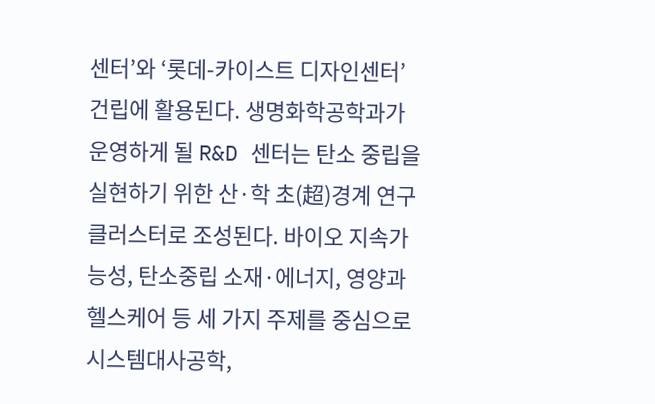센터’와 ‘롯데-카이스트 디자인센터’ 건립에 활용된다. 생명화학공학과가 운영하게 될 R&D 센터는 탄소 중립을 실현하기 위한 산·학 초(超)경계 연구 클러스터로 조성된다. 바이오 지속가능성, 탄소중립 소재·에너지, 영양과 헬스케어 등 세 가지 주제를 중심으로 시스템대사공학,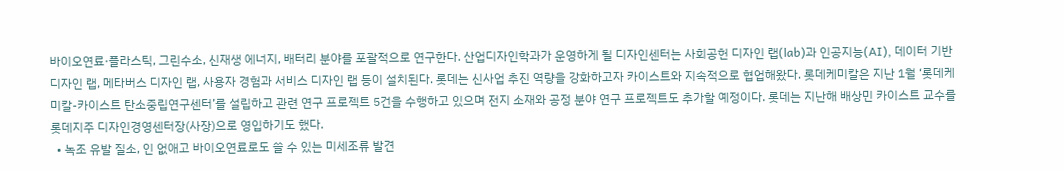바이오연료·플라스틱, 그린수소, 신재생 에너지, 배터리 분야를 포괄적으로 연구한다. 산업디자인학과가 운영하게 될 디자인센터는 사회공헌 디자인 랩(lab)과 인공지능(AI), 데이터 기반 디자인 랩, 메타버스 디자인 랩, 사용자 경험과 서비스 디자인 랩 등이 설치된다. 롯데는 신사업 추진 역량을 강화하고자 카이스트와 지속적으로 협업해왔다. 롯데케미칼은 지난 1월 ‘롯데케미칼-카이스트 탄소중립연구센터’를 설립하고 관련 연구 프로젝트 5건을 수행하고 있으며 전지 소재와 공정 분야 연구 프로젝트도 추가할 예정이다. 롯데는 지난해 배상민 카이스트 교수를 롯데지주 디자인경영센터장(사장)으로 영입하기도 했다.
  • 녹조 유발 질소, 인 없애고 바이오연료로도 쓸 수 있는 미세조류 발견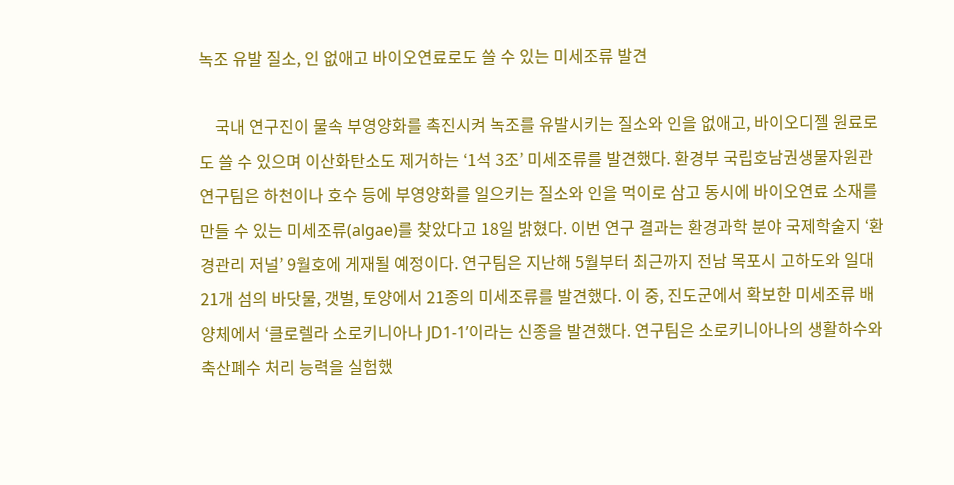녹조 유발 질소, 인 없애고 바이오연료로도 쓸 수 있는 미세조류 발견

    국내 연구진이 물속 부영양화를 촉진시켜 녹조를 유발시키는 질소와 인을 없애고, 바이오디젤 원료로도 쓸 수 있으며 이산화탄소도 제거하는 ‘1석 3조’ 미세조류를 발견했다. 환경부 국립호남권생물자원관 연구팀은 하천이나 호수 등에 부영양화를 일으키는 질소와 인을 먹이로 삼고 동시에 바이오연료 소재를 만들 수 있는 미세조류(algae)를 찾았다고 18일 밝혔다. 이번 연구 결과는 환경과학 분야 국제학술지 ‘환경관리 저널’ 9월호에 게재될 예정이다. 연구팀은 지난해 5월부터 최근까지 전남 목포시 고하도와 일대 21개 섬의 바닷물, 갯벌, 토양에서 21종의 미세조류를 발견했다. 이 중, 진도군에서 확보한 미세조류 배양체에서 ‘클로렐라 소로키니아나 JD1-1’이라는 신종을 발견했다. 연구팀은 소로키니아나의 생활하수와 축산폐수 처리 능력을 실험했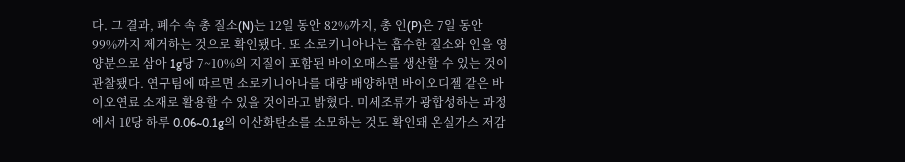다. 그 결과, 폐수 속 총 질소(N)는 12일 동안 82%까지, 총 인(P)은 7일 동안 99%까지 제거하는 것으로 확인됐다. 또 소로키니아나는 흡수한 질소와 인을 영양분으로 삼아 1g당 7~10%의 지질이 포함된 바이오매스를 생산할 수 있는 것이 관찰됐다. 연구팀에 따르면 소로키니아나를 대량 배양하면 바이오디젤 같은 바이오연료 소재로 활용할 수 있을 것이라고 밝혔다. 미세조류가 광합성하는 과정에서 1ℓ당 하루 0.06~0.1g의 이산화탄소를 소모하는 것도 확인돼 온실가스 저감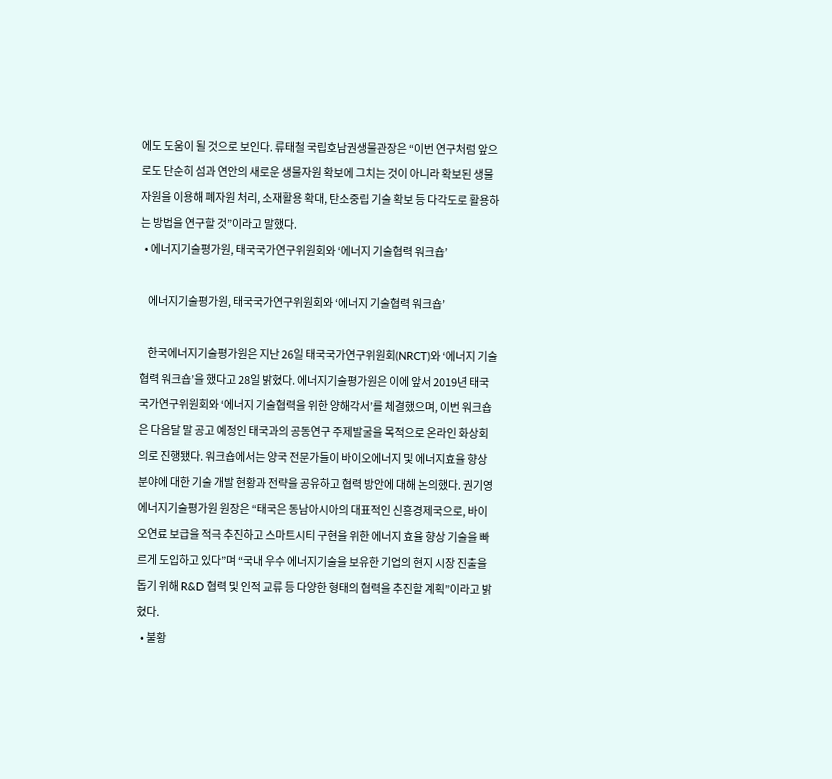에도 도움이 될 것으로 보인다. 류태철 국립호남권생물관장은 “이번 연구처럼 앞으로도 단순히 섬과 연안의 새로운 생물자원 확보에 그치는 것이 아니라 확보된 생물자원을 이용해 폐자원 처리, 소재활용 확대, 탄소중립 기술 확보 등 다각도로 활용하는 방법을 연구할 것”이라고 말했다.
  • 에너지기술평가원, 태국국가연구위원회와 ‘에너지 기술협력 워크숍’

    에너지기술평가원, 태국국가연구위원회와 ‘에너지 기술협력 워크숍’

    한국에너지기술평가원은 지난 26일 태국국가연구위원회(NRCT)와 ‘에너지 기술협력 워크숍’을 했다고 28일 밝혔다. 에너지기술평가원은 이에 앞서 2019년 태국국가연구위원회와 ‘에너지 기술협력을 위한 양해각서’를 체결했으며, 이번 워크숍은 다음달 말 공고 예정인 태국과의 공동연구 주제발굴을 목적으로 온라인 화상회의로 진행됐다. 워크숍에서는 양국 전문가들이 바이오에너지 및 에너지효율 향상 분야에 대한 기술 개발 현황과 전략을 공유하고 협력 방안에 대해 논의했다. 권기영 에너지기술평가원 원장은 “태국은 동남아시아의 대표적인 신흥경제국으로, 바이오연료 보급을 적극 추진하고 스마트시티 구현을 위한 에너지 효율 향상 기술을 빠르게 도입하고 있다”며 “국내 우수 에너지기술을 보유한 기업의 현지 시장 진출을 돕기 위해 R&D 협력 및 인적 교류 등 다양한 형태의 협력을 추진할 계획”이라고 밝혔다.
  • 불황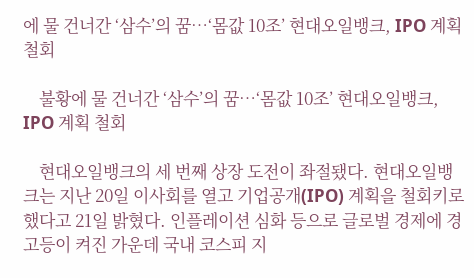에 물 건너간 ‘삼수’의 꿈…‘몸값 10조’ 현대오일뱅크, IPO 계획 철회

    불황에 물 건너간 ‘삼수’의 꿈…‘몸값 10조’ 현대오일뱅크, IPO 계획 철회

    현대오일뱅크의 세 번째 상장 도전이 좌절됐다. 현대오일뱅크는 지난 20일 이사회를 열고 기업공개(IPO) 계획을 철회키로 했다고 21일 밝혔다. 인플레이션 심화 등으로 글로벌 경제에 경고등이 켜진 가운데 국내 코스피 지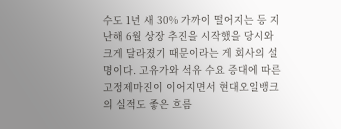수도 1년 새 30% 가까이 떨어지는 등 지난해 6월 상장 추진을 시작했을 당시와 크게 달라졌기 때문이라는 게 회사의 설명이다. 고유가와 석유 수요 증대에 따른 고정제마진이 이어지면서 현대오일뱅크의 실적도 좋은 흐름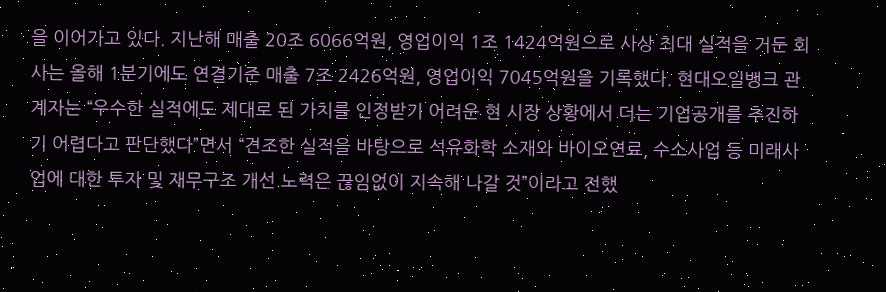을 이어가고 있다. 지난해 매출 20조 6066억원, 영업이익 1조 1424억원으로 사상 최대 실적을 거둔 회사는 올해 1분기에도 연결기준 매출 7조 2426억원, 영업이익 7045억원을 기록했다. 현대오일뱅크 관계자는 “우수한 실적에도 제대로 된 가치를 인정받기 어려운 현 시장 상황에서 더는 기업공개를 추진하기 어렵다고 판단했다”면서 “견조한 실적을 바탕으로 석유화학 소재와 바이오연료, 수소사업 등 미래사업에 대한 투자 및 재무구조 개선 노력은 끊임없이 지속해 나갈 것”이라고 전했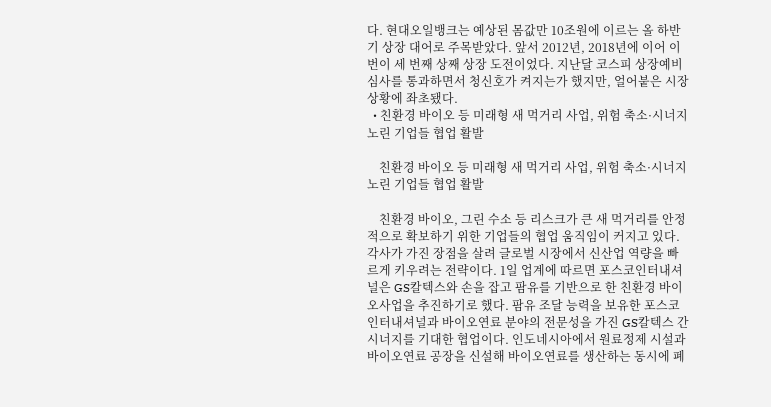다. 현대오일뱅크는 예상된 몸값만 10조원에 이르는 올 하반기 상장 대어로 주목받았다. 앞서 2012년, 2018년에 이어 이번이 세 번째 상째 상장 도전이었다. 지난달 코스피 상장예비심사를 통과하면서 청신호가 켜지는가 했지만, 얼어붙은 시장 상황에 좌초됐다.
  • 친환경 바이오 등 미래형 새 먹거리 사업, 위험 축소·시너지 노린 기업들 협업 활발

    친환경 바이오 등 미래형 새 먹거리 사업, 위험 축소·시너지 노린 기업들 협업 활발

    친환경 바이오, 그린 수소 등 리스크가 큰 새 먹거리를 안정적으로 확보하기 위한 기업들의 협업 움직임이 커지고 있다. 각사가 가진 장점을 살려 글로벌 시장에서 신산업 역량을 빠르게 키우려는 전략이다. 1일 업계에 따르면 포스코인터내셔널은 GS칼텍스와 손을 잡고 팜유를 기반으로 한 친환경 바이오사업을 추진하기로 했다. 팜유 조달 능력을 보유한 포스코인터내셔널과 바이오연료 분야의 전문성을 가진 GS칼텍스 간 시너지를 기대한 협업이다. 인도네시아에서 원료정제 시설과 바이오연료 공장을 신설해 바이오연료를 생산하는 동시에 폐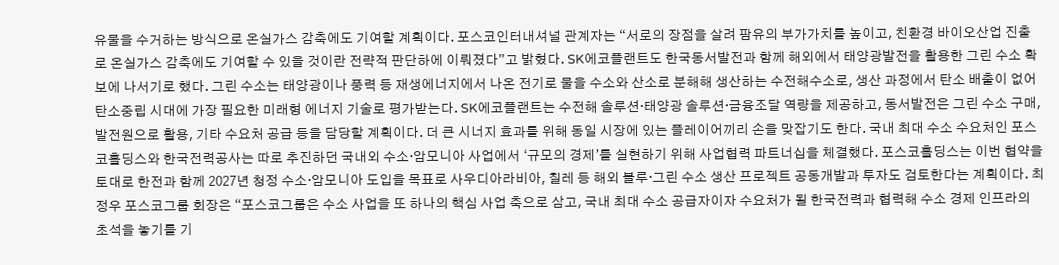유물을 수거하는 방식으로 온실가스 감축에도 기여할 계획이다. 포스코인터내셔널 관계자는 “서로의 장점을 살려 팜유의 부가가치를 높이고, 친환경 바이오산업 진출로 온실가스 감축에도 기여할 수 있을 것이란 전략적 판단하에 이뤄졌다”고 밝혔다. SK에코플랜트도 한국동서발전과 함께 해외에서 태양광발전을 활용한 그린 수소 확보에 나서기로 했다. 그린 수소는 태양광이나 풍력 등 재생에너지에서 나온 전기로 물을 수소와 산소로 분해해 생산하는 수전해수소로, 생산 과정에서 탄소 배출이 없어 탄소중립 시대에 가장 필요한 미래형 에너지 기술로 평가받는다. SK에코플랜트는 수전해 솔루션·태양광 솔루션·금융조달 역량을 제공하고, 동서발전은 그린 수소 구매, 발전원으로 활용, 기타 수요처 공급 등을 담당할 계획이다. 더 큰 시너지 효과를 위해 동일 시장에 있는 플레이어끼리 손을 맞잡기도 한다. 국내 최대 수소 수요처인 포스코홀딩스와 한국전력공사는 따로 추진하던 국내외 수소·암모니아 사업에서 ‘규모의 경제’를 실현하기 위해 사업협력 파트너십을 체결했다. 포스코홀딩스는 이번 협약을 토대로 한전과 함께 2027년 청정 수소·암모니아 도입을 목표로 사우디아라비아, 칠레 등 해외 블루·그린 수소 생산 프로젝트 공동개발과 투자도 검토한다는 계획이다. 최정우 포스코그룹 회장은 “포스코그룹은 수소 사업을 또 하나의 핵심 사업 축으로 삼고, 국내 최대 수소 공급자이자 수요처가 될 한국전력과 협력해 수소 경제 인프라의 초석을 놓기를 기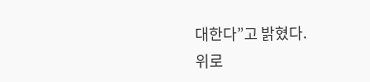대한다”고 밝혔다.
위로